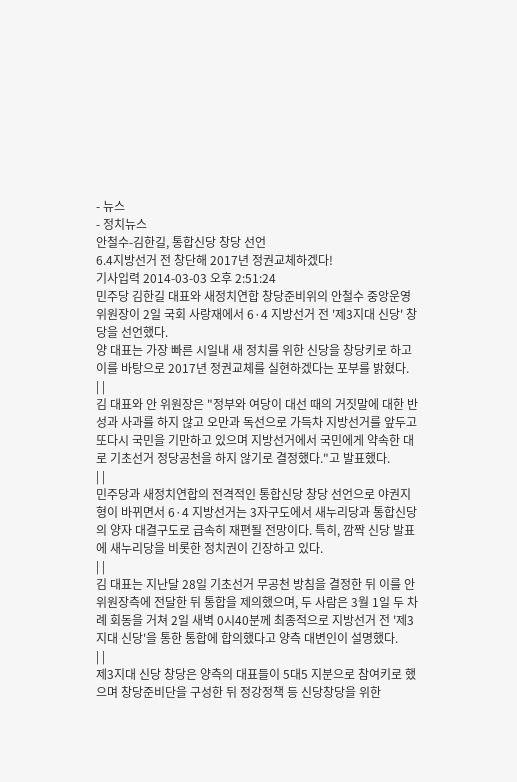- 뉴스
- 정치뉴스
안철수-김한길, 통합신당 창당 선언
6.4지방선거 전 창단해 2017년 정권교체하겠다!
기사입력 2014-03-03 오후 2:51:24
민주당 김한길 대표와 새정치연합 창당준비위의 안철수 중앙운영위원장이 2일 국회 사랑재에서 6·4 지방선거 전 '제3지대 신당' 창당을 선언했다.
양 대표는 가장 빠른 시일내 새 정치를 위한 신당을 창당키로 하고 이를 바탕으로 2017년 정권교체를 실현하겠다는 포부를 밝혔다.
| |
김 대표와 안 위원장은 "정부와 여당이 대선 때의 거짓말에 대한 반성과 사과를 하지 않고 오만과 독선으로 가득차 지방선거를 앞두고 또다시 국민을 기만하고 있으며 지방선거에서 국민에게 약속한 대로 기초선거 정당공천을 하지 않기로 결정했다."고 발표했다.
| |
민주당과 새정치연합의 전격적인 통합신당 창당 선언으로 야권지형이 바뀌면서 6·4 지방선거는 3자구도에서 새누리당과 통합신당의 양자 대결구도로 급속히 재편될 전망이다. 특히, 깜짝 신당 발표에 새누리당을 비롯한 정치권이 긴장하고 있다.
| |
김 대표는 지난달 28일 기초선거 무공천 방침을 결정한 뒤 이를 안 위원장측에 전달한 뒤 통합을 제의했으며, 두 사람은 3월 1일 두 차례 회동을 거쳐 2일 새벽 0시40분께 최종적으로 지방선거 전 '제3지대 신당'을 통한 통합에 합의했다고 양측 대변인이 설명했다.
| |
제3지대 신당 창당은 양측의 대표들이 5대5 지분으로 참여키로 했으며 창당준비단을 구성한 뒤 정강정책 등 신당창당을 위한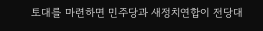토대를 마련하면 민주당과 새정치연합이 전당대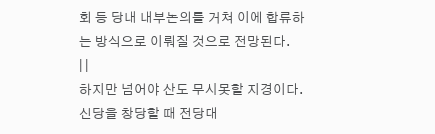회 등 당내 내부논의를 거쳐 이에 합류하는 방식으로 이뤄질 것으로 전망된다.
| |
하지만 넘어야 산도 무시못할 지경이다. 신당을 창당할 때 전당대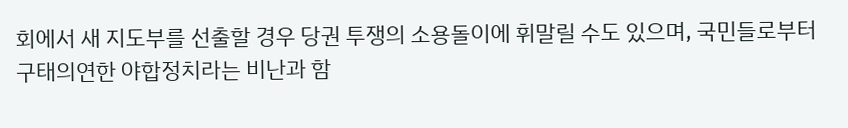회에서 새 지도부를 선출할 경우 당권 투쟁의 소용돌이에 휘말릴 수도 있으며, 국민들로부터 구태의연한 야합정치라는 비난과 함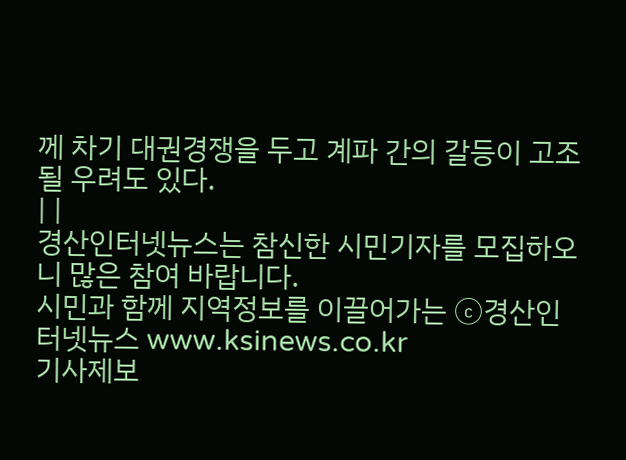께 차기 대권경쟁을 두고 계파 간의 갈등이 고조될 우려도 있다.
| |
경산인터넷뉴스는 참신한 시민기자를 모집하오니 많은 참여 바랍니다.
시민과 함께 지역정보를 이끌어가는 ⓒ경산인터넷뉴스 www.ksinews.co.kr
기사제보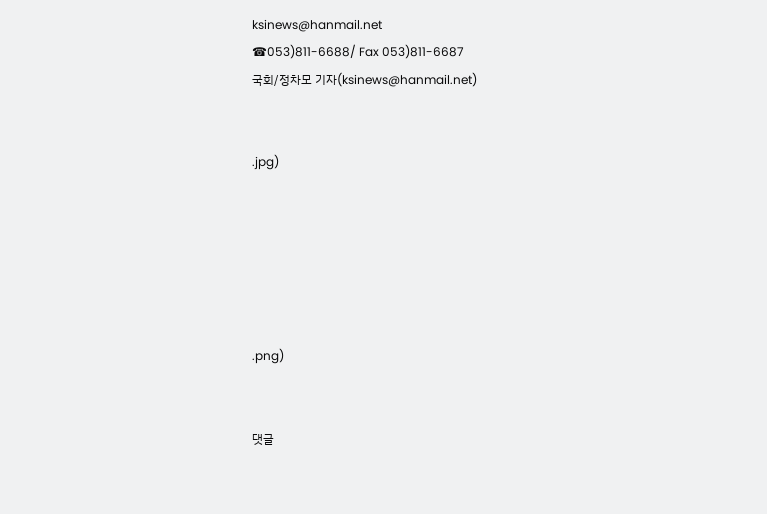ksinews@hanmail.net
☎053)811-6688/ Fax 053)811-6687
국회/정차모 기자(ksinews@hanmail.net)


.jpg)






.png)


댓글